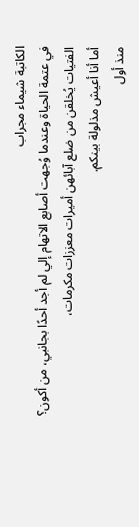الكاتبة شيماء مجراب
في عتمة الحياة وعندما وُجهت أصابع الاتهام إلي لم أجد أحدًا بجانبي، من أكون؟
الفتيات يُخلقن من ضلع آبائهن أميرات معززات مكرمات،
أما أنا أعيش مذلولة بينكم.
منذ أول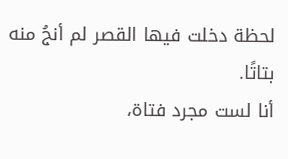لحظة دخلت فيها القصر لم أنجُ منه بتاتًا.
أنا لست مجرد فتاة،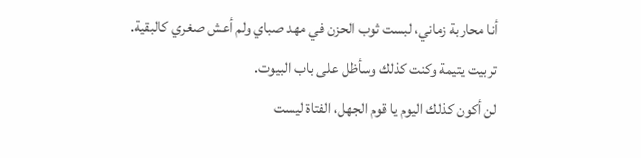أنا محاربة زماني، لبست ثوب الحزن في مهد صباي ولم أعش صغري كالبقية.
تربيت يتيمة وكنت كذلك وسأظل على باب البيوت.
لن أكون كذلك اليوم يا قوم الجهل، الفتاة ليست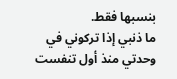بنسبها فقط.
ما ذنبي إذا تركوني في وحدتي منذ أول تنفست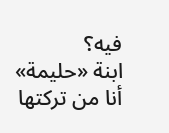فيه؟
ابنة «حليمة» أنا من تركتها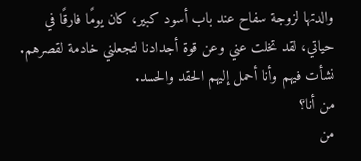والدتها لزوجة سفاح عند باب أسود كبير، كان يومًا فارقًا في حياتي، لقد تخلت عني وعن قوة أجدادنا لتجعلني خادمة لقصرهم. نشأت فيهم وأنا أحمل إليهم الحقد والحسد.
من أنا؟
من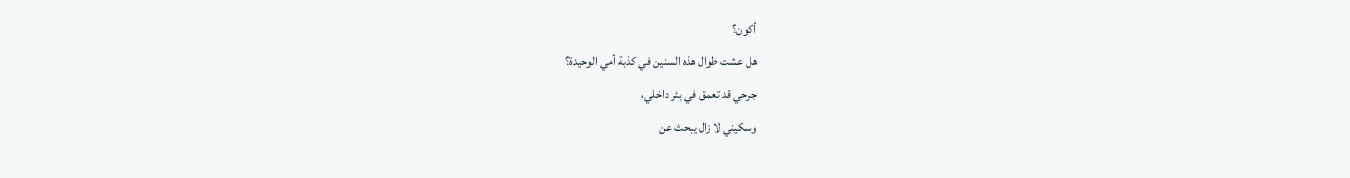أكون؟
هل عشت طوال هذه السنين في كذبة أمي الوحيدة؟
جرحي قد تعمق في بئر داخلي،
وسكيني لا زال يبحث عن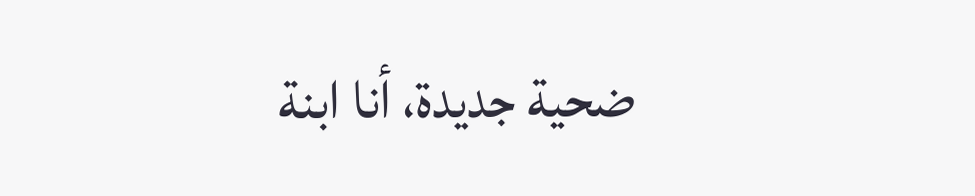ضحية جديدة، أنا ابنة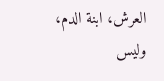العرش، ابنة الدم،
وليس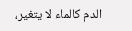الدم كالماء لا يتغير،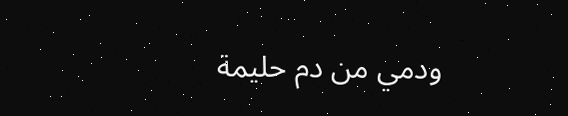ودمي من دم حليمة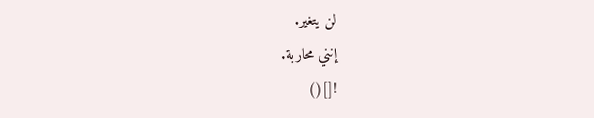لن يتغير.
إنني محاربة.
![]()